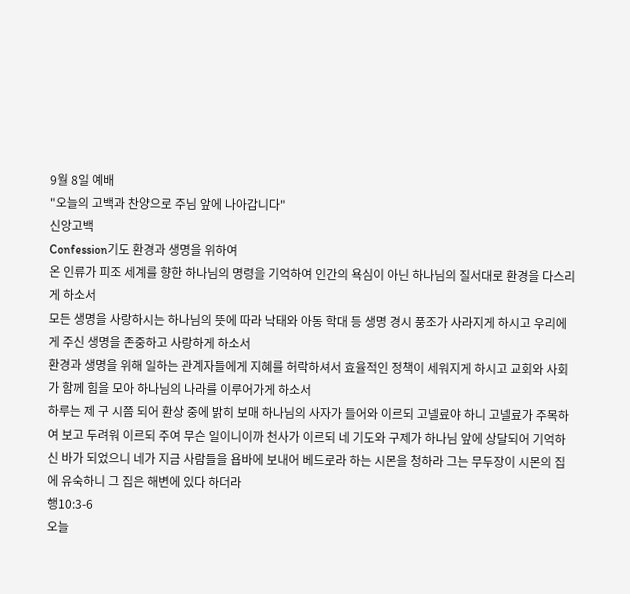9월 8일 예배
"오늘의 고백과 찬양으로 주님 앞에 나아갑니다"
신앙고백
Confession기도 환경과 생명을 위하여
온 인류가 피조 세계를 향한 하나님의 명령을 기억하여 인간의 욕심이 아닌 하나님의 질서대로 환경을 다스리게 하소서
모든 생명을 사랑하시는 하나님의 뜻에 따라 낙태와 아동 학대 등 생명 경시 풍조가 사라지게 하시고 우리에게 주신 생명을 존중하고 사랑하게 하소서
환경과 생명을 위해 일하는 관계자들에게 지혜를 허락하셔서 효율적인 정책이 세워지게 하시고 교회와 사회가 함께 힘을 모아 하나님의 나라를 이루어가게 하소서
하루는 제 구 시쯤 되어 환상 중에 밝히 보매 하나님의 사자가 들어와 이르되 고넬료야 하니 고넬료가 주목하여 보고 두려워 이르되 주여 무슨 일이니이까 천사가 이르되 네 기도와 구제가 하나님 앞에 상달되어 기억하신 바가 되었으니 네가 지금 사람들을 욥바에 보내어 베드로라 하는 시몬을 청하라 그는 무두장이 시몬의 집에 유숙하니 그 집은 해변에 있다 하더라
행10:3-6
오늘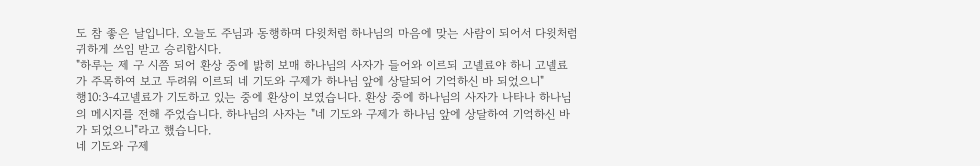도 참 좋은 날입니다. 오늘도 주님과 동행하며 다윗처럼 하나님의 마음에 맞는 사람이 되어서 다윗처럼 귀하게 쓰임 받고 승리합시다.
"하루는 제 구 시쯤 되어 환상 중에 밝히 보매 하나님의 사자가 들어와 이르되 고넬료야 하니 고넬료가 주목하여 보고 두려워 이르되 네 기도와 구제가 하나님 앞에 상달되어 기억하신 바 되었으니"
행10:3-4고넬료가 기도하고 있는 중에 환상이 보였습니다. 환상 중에 하나님의 사자가 나타나 하나님의 메시지를 전해 주었습니다. 하나님의 사자는 "네 기도와 구제가 하나님 앞에 상달하여 기억하신 바가 되었으니"라고 했습니다.
네 기도와 구제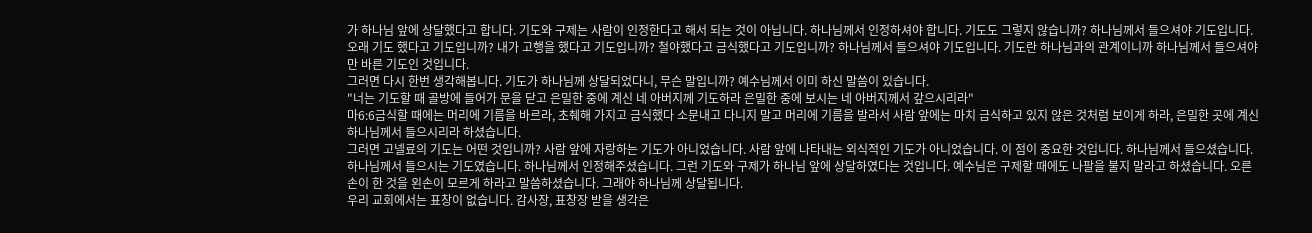가 하나님 앞에 상달했다고 합니다. 기도와 구제는 사람이 인정한다고 해서 되는 것이 아닙니다. 하나님께서 인정하셔야 합니다. 기도도 그렇지 않습니까? 하나님께서 들으셔야 기도입니다. 오래 기도 했다고 기도입니까? 내가 고행을 했다고 기도입니까? 철야했다고 금식했다고 기도입니까? 하나님께서 들으셔야 기도입니다. 기도란 하나님과의 관계이니까 하나님께서 들으셔야만 바른 기도인 것입니다.
그러면 다시 한번 생각해봅니다. 기도가 하나님께 상달되었다니, 무슨 말입니까? 예수님께서 이미 하신 말씀이 있습니다.
"너는 기도할 때 골방에 들어가 문을 닫고 은밀한 중에 계신 네 아버지께 기도하라 은밀한 중에 보시는 네 아버지께서 갚으시리라"
마6:6금식할 때에는 머리에 기름을 바르라, 초췌해 가지고 금식했다 소문내고 다니지 말고 머리에 기름을 발라서 사람 앞에는 마치 금식하고 있지 않은 것처럼 보이게 하라, 은밀한 곳에 계신 하나님께서 들으시리라 하셨습니다.
그러면 고넬료의 기도는 어떤 것입니까? 사람 앞에 자랑하는 기도가 아니었습니다. 사람 앞에 나타내는 외식적인 기도가 아니었습니다. 이 점이 중요한 것입니다. 하나님께서 들으셨습니다. 하나님께서 들으시는 기도였습니다. 하나님께서 인정해주셨습니다. 그런 기도와 구제가 하나님 앞에 상달하였다는 것입니다. 예수님은 구제할 때에도 나팔을 불지 말라고 하셨습니다. 오른손이 한 것을 왼손이 모르게 하라고 말씀하셨습니다. 그래야 하나님께 상달됩니다.
우리 교회에서는 표창이 없습니다. 감사장, 표창장 받을 생각은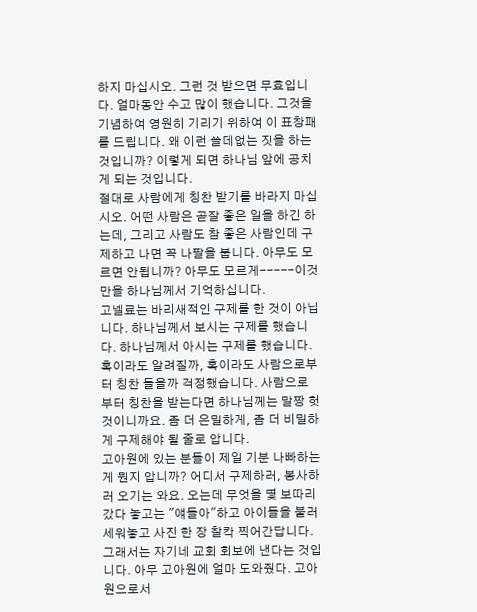하지 마십시오. 그런 것 받으면 무효입니다. 얼마동안 수고 많이 했습니다. 그것을 기념하여 영원히 기리기 위하여 이 표창패를 드립니다. 왜 이런 쓸데없는 짓을 하는 것입니까? 이렇게 되면 하나님 앞에 공치게 되는 것입니다.
절대로 사람에게 칭찬 받기를 바라지 마십시오. 어떤 사람은 곧잘 좋은 일을 하긴 하는데, 그리고 사람도 참 좋은 사람인데 구제하고 나면 꼭 나팔을 붑니다. 아무도 모르면 안됩니까? 아무도 모르게-----이것만을 하나님께서 기억하십니다.
고넬료는 바리새적인 구제를 한 것이 아닙니다. 하나님께서 보시는 구제를 했습니다. 하나님께서 아시는 구제를 했습니다. 혹이라도 알려질까, 혹이라도 사람으로부터 칭찬 들을까 걱정했습니다. 사람으로부터 칭찬을 받는다면 하나님께는 말짱 헛것이니까요. 좀 더 은밀하게, 좀 더 비밀하게 구제해야 될 줄로 압니다.
고아원에 있는 분들이 제일 기분 나빠하는 게 뭔지 압니까? 어디서 구제하러, 봉사하러 오기는 와요. 오는데 무엇을 몇 보따리 갔다 놓고는 "얘들아"하고 아이들을 불러 세워놓고 사진 한 장 찰칵 찍어간답니다.
그래서는 자기네 교회 회보에 낸다는 것입니다. 아무 고아원에 얼마 도와줬다. 고아원으로서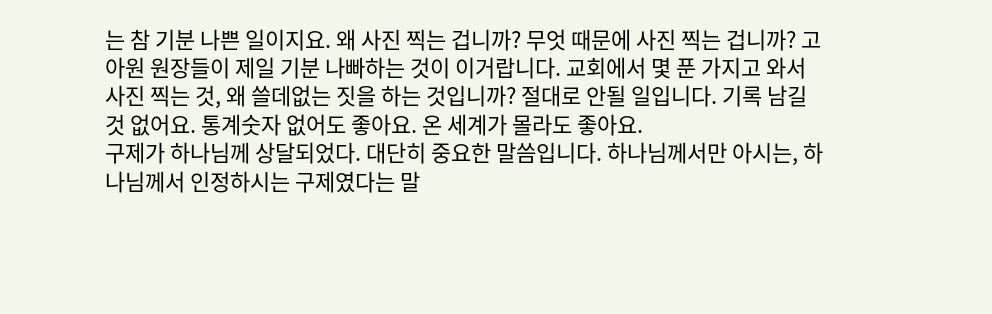는 참 기분 나쁜 일이지요. 왜 사진 찍는 겁니까? 무엇 때문에 사진 찍는 겁니까? 고아원 원장들이 제일 기분 나빠하는 것이 이거랍니다. 교회에서 몇 푼 가지고 와서 사진 찍는 것, 왜 쓸데없는 짓을 하는 것입니까? 절대로 안될 일입니다. 기록 남길 것 없어요. 통계숫자 없어도 좋아요. 온 세계가 몰라도 좋아요.
구제가 하나님께 상달되었다. 대단히 중요한 말씀입니다. 하나님께서만 아시는, 하나님께서 인정하시는 구제였다는 말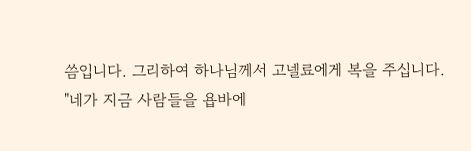씀입니다. 그리하여 하나님께서 고넬료에게 복을 주십니다.
"네가 지금 사람들을 욥바에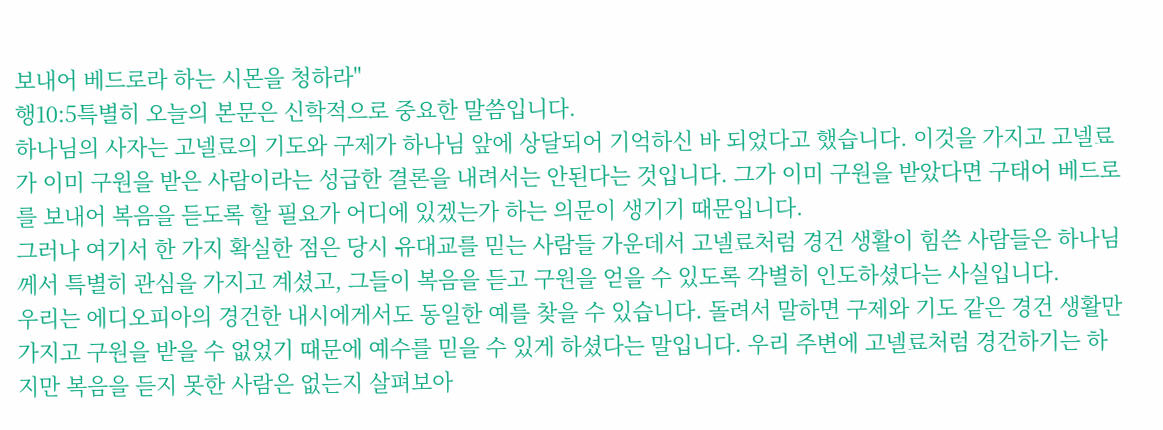보내어 베드로라 하는 시몬을 청하라"
행10:5특별히 오늘의 본문은 신학적으로 중요한 말씀입니다.
하나님의 사자는 고넬료의 기도와 구제가 하나님 앞에 상달되어 기억하신 바 되었다고 했습니다. 이것을 가지고 고넬료가 이미 구원을 받은 사람이라는 성급한 결론을 내려서는 안된다는 것입니다. 그가 이미 구원을 받았다면 구태어 베드로를 보내어 복음을 듣도록 할 필요가 어디에 있겠는가 하는 의문이 생기기 때문입니다.
그러나 여기서 한 가지 확실한 점은 당시 유대교를 믿는 사람들 가운데서 고넬료처럼 경건 생활이 힘쓴 사람들은 하나님께서 특별히 관심을 가지고 계셨고, 그들이 복음을 듣고 구원을 얻을 수 있도록 각별히 인도하셨다는 사실입니다.
우리는 에디오피아의 경건한 내시에게서도 동일한 예를 찾을 수 있습니다. 돌려서 말하면 구제와 기도 같은 경건 생활만 가지고 구원을 받을 수 없었기 때문에 예수를 믿을 수 있게 하셨다는 말입니다. 우리 주변에 고넬료처럼 경건하기는 하지만 복음을 듣지 못한 사람은 없는지 살펴보아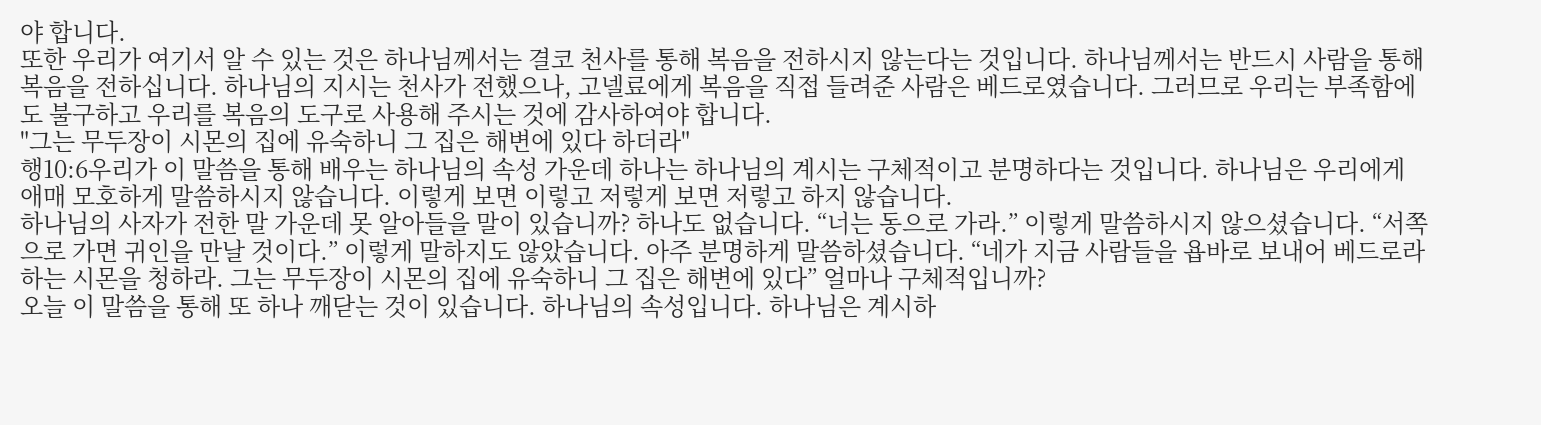야 합니다.
또한 우리가 여기서 알 수 있는 것은 하나님께서는 결코 천사를 통해 복음을 전하시지 않는다는 것입니다. 하나님께서는 반드시 사람을 통해 복음을 전하십니다. 하나님의 지시는 천사가 전했으나, 고넬료에게 복음을 직접 들려준 사람은 베드로였습니다. 그러므로 우리는 부족함에도 불구하고 우리를 복음의 도구로 사용해 주시는 것에 감사하여야 합니다.
"그는 무두장이 시몬의 집에 유숙하니 그 집은 해변에 있다 하더라"
행10:6우리가 이 말씀을 통해 배우는 하나님의 속성 가운데 하나는 하나님의 계시는 구체적이고 분명하다는 것입니다. 하나님은 우리에게 애매 모호하게 말씀하시지 않습니다. 이렇게 보면 이렇고 저렇게 보면 저렇고 하지 않습니다.
하나님의 사자가 전한 말 가운데 못 알아들을 말이 있습니까? 하나도 없습니다. “너는 동으로 가라.” 이렇게 말씀하시지 않으셨습니다. “서쪽으로 가면 귀인을 만날 것이다.” 이렇게 말하지도 않았습니다. 아주 분명하게 말씀하셨습니다. “네가 지금 사람들을 욥바로 보내어 베드로라 하는 시몬을 청하라. 그는 무두장이 시몬의 집에 유숙하니 그 집은 해변에 있다” 얼마나 구체적입니까?
오늘 이 말씀을 통해 또 하나 깨닫는 것이 있습니다. 하나님의 속성입니다. 하나님은 계시하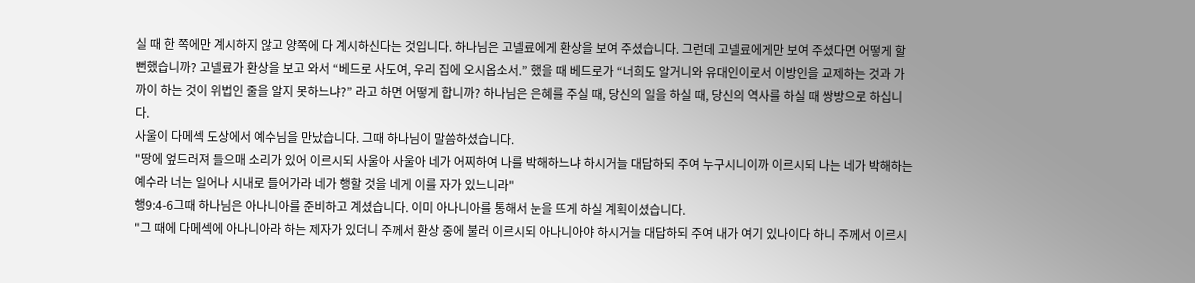실 때 한 쪽에만 계시하지 않고 양쪽에 다 계시하신다는 것입니다. 하나님은 고넬료에게 환상을 보여 주셨습니다. 그런데 고넬료에게만 보여 주셨다면 어떻게 할 뻔했습니까? 고넬료가 환상을 보고 와서 “베드로 사도여, 우리 집에 오시옵소서.” 했을 때 베드로가 “너희도 알거니와 유대인이로서 이방인을 교제하는 것과 가까이 하는 것이 위법인 줄을 알지 못하느냐?” 라고 하면 어떻게 합니까? 하나님은 은혜를 주실 때, 당신의 일을 하실 때, 당신의 역사를 하실 때 쌍방으로 하십니다.
사울이 다메섹 도상에서 예수님을 만났습니다. 그때 하나님이 말씀하셨습니다.
"땅에 엎드러져 들으매 소리가 있어 이르시되 사울아 사울아 네가 어찌하여 나를 박해하느냐 하시거늘 대답하되 주여 누구시니이까 이르시되 나는 네가 박해하는 예수라 너는 일어나 시내로 들어가라 네가 행할 것을 네게 이를 자가 있느니라"
행9:4-6그때 하나님은 아나니아를 준비하고 계셨습니다. 이미 아나니아를 통해서 눈을 뜨게 하실 계획이셨습니다.
"그 때에 다메섹에 아나니아라 하는 제자가 있더니 주께서 환상 중에 불러 이르시되 아나니아야 하시거늘 대답하되 주여 내가 여기 있나이다 하니 주께서 이르시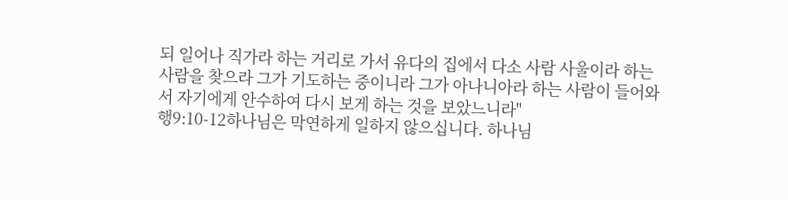되 일어나 직가라 하는 거리로 가서 유다의 집에서 다소 사람 사울이라 하는 사람을 찾으라 그가 기도하는 중이니라 그가 아나니아라 하는 사람이 들어와서 자기에게 안수하여 다시 보게 하는 것을 보았느니라"
행9:10-12하나님은 막연하게 일하지 않으십니다. 하나님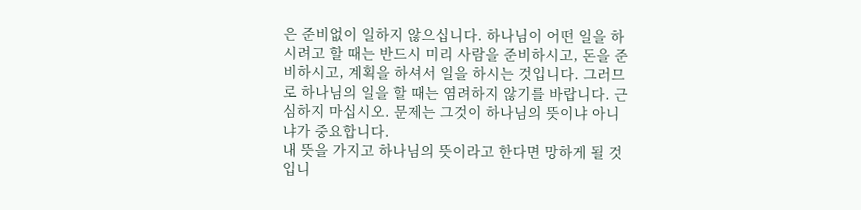은 준비없이 일하지 않으십니다. 하나님이 어떤 일을 하시려고 할 때는 반드시 미리 사람을 준비하시고, 돈을 준비하시고, 계획을 하셔서 일을 하시는 것입니다. 그러므로 하나님의 일을 할 때는 염려하지 않기를 바랍니다. 근심하지 마십시오. 문제는 그것이 하나님의 뜻이냐 아니냐가 중요합니다.
내 뜻을 가지고 하나님의 뜻이라고 한다면 망하게 될 것입니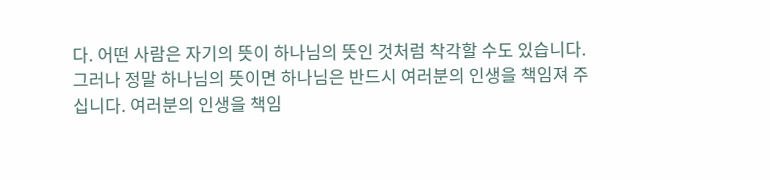다. 어떤 사람은 자기의 뜻이 하나님의 뜻인 것처럼 착각할 수도 있습니다. 그러나 정말 하나님의 뜻이면 하나님은 반드시 여러분의 인생을 책임져 주십니다. 여러분의 인생을 책임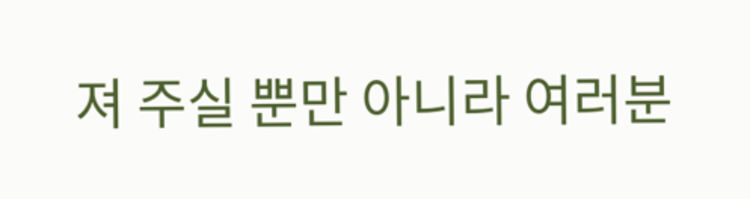져 주실 뿐만 아니라 여러분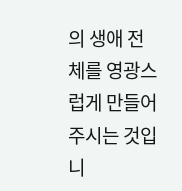의 생애 전체를 영광스럽게 만들어 주시는 것입니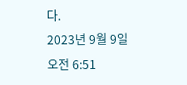다.
2023년 9월 9일 오전 6:51